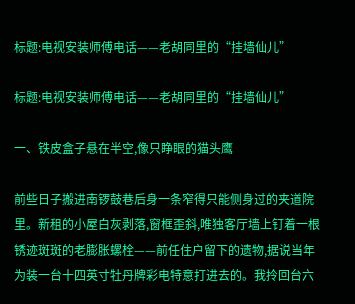标题:电视安装师傅电话——老胡同里的“挂墙仙儿”

标题:电视安装师傅电话——老胡同里的“挂墙仙儿”

一、铁皮盒子悬在半空,像只睁眼的猫头鹰

前些日子搬进南锣鼓巷后身一条窄得只能侧身过的夹道院里。新租的小屋白灰剥落,窗框歪斜,唯独客厅墙上钉着一根锈迹斑斑的老膨胀螺栓——前任住户留下的遗物,据说当年为装一台十四英寸牡丹牌彩电特意打进去的。我拎回台六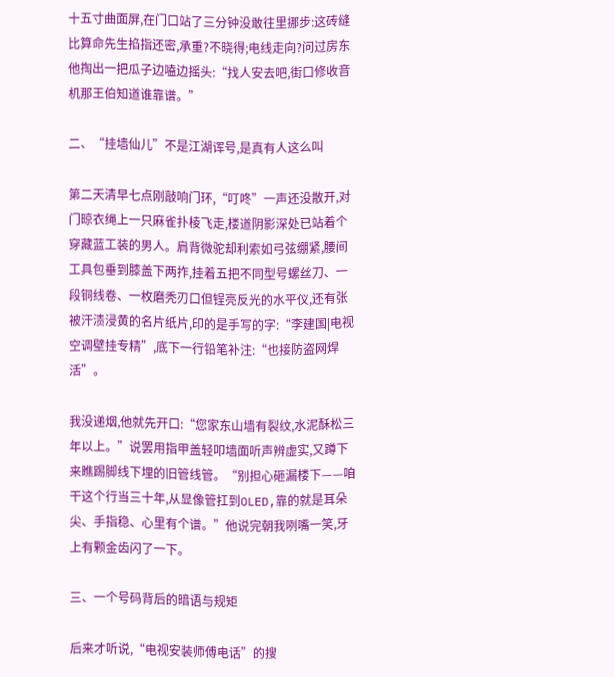十五寸曲面屏,在门口站了三分钟没敢往里挪步:这砖缝比算命先生掐指还密,承重?不晓得;电线走向?问过房东他掏出一把瓜子边嗑边摇头:“找人安去吧,街口修收音机那王伯知道谁靠谱。”

二、“挂墙仙儿”不是江湖诨号,是真有人这么叫

第二天清早七点刚敲响门环,“叮咚”一声还没散开,对门晾衣绳上一只麻雀扑棱飞走,楼道阴影深处已站着个穿藏蓝工装的男人。肩背微驼却利索如弓弦绷紧,腰间工具包垂到膝盖下两拃,挂着五把不同型号螺丝刀、一段铜线卷、一枚磨秃刃口但锃亮反光的水平仪,还有张被汗渍浸黄的名片纸片,印的是手写的字:“李建国|电视空调壁挂专精”,底下一行铅笔补注:“也接防盗网焊活”。

我没递烟,他就先开口:“您家东山墙有裂纹,水泥酥松三年以上。”说罢用指甲盖轻叩墙面听声辨虚实,又蹲下来瞧踢脚线下埋的旧管线管。“别担心砸漏楼下——咱干这个行当三十年,从显像管扛到OLED,靠的就是耳朵尖、手指稳、心里有个谱。”他说完朝我咧嘴一笑,牙上有颗金齿闪了一下。

三、一个号码背后的暗语与规矩

后来才听说,“电视安装师傅电话”的搜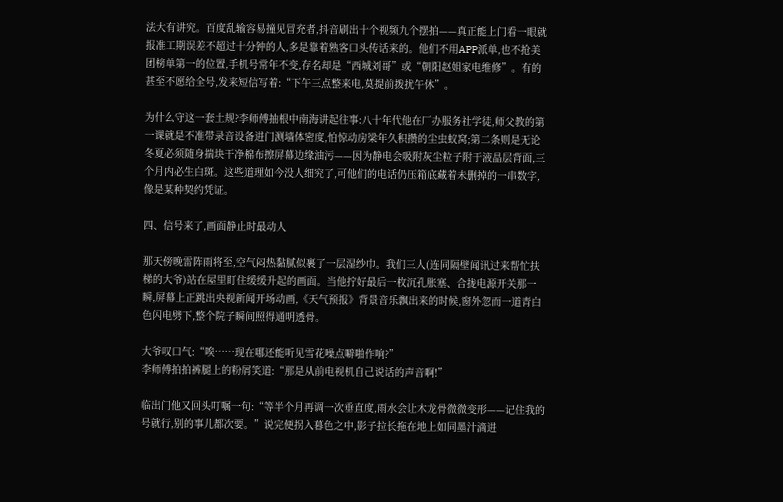法大有讲究。百度乱输容易撞见冒充者,抖音刷出十个视频九个摆拍——真正能上门看一眼就报准工期误差不超过十分钟的人,多是靠着熟客口头传话来的。他们不用APP派单,也不抢美团榜单第一的位置,手机号常年不变,存名却是“西城刘哥”或“朝阳赵姐家电维修”。有的甚至不愿给全号,发来短信写着:“下午三点整来电,莫提前拨扰午休”。

为什么守这一套土规?李师傅抽根中南海讲起往事:八十年代他在厂办服务社学徒,师父教的第一课就是不准带录音设备进门测墙体密度,怕惊动房梁年久积攒的尘虫蚁窝;第二条则是无论冬夏必须随身揣块干净棉布擦屏幕边缘油污——因为静电会吸附灰尘粒子附于液晶层背面,三个月内必生白斑。这些道理如今没人细究了,可他们的电话仍压箱底藏着未删掉的一串数字,像是某种契约凭证。

四、信号来了,画面静止时最动人

那天傍晚雷阵雨将至,空气闷热黏腻似裹了一层湿纱巾。我们三人(连同隔壁闻讯过来帮忙扶梯的大爷)站在屋里盯住缓缓升起的画面。当他拧好最后一枚沉孔胀塞、合拢电源开关那一瞬,屏幕上正跳出央视新闻开场动画,《天气预报》背景音乐飘出来的时候,窗外忽而一道青白色闪电劈下,整个院子瞬间照得通明透骨。

大爷叹口气:“唉……现在哪还能听见雪花噪点噼啪作响?”
李师傅拍拍裤腿上的粉屑笑道:“那是从前电视机自己说话的声音啊!”

临出门他又回头叮嘱一句:“等半个月再调一次垂直度,雨水会让木龙骨微微变形——记住我的号就行,别的事儿都次要。”说完便拐入暮色之中,影子拉长拖在地上如同墨汁滴进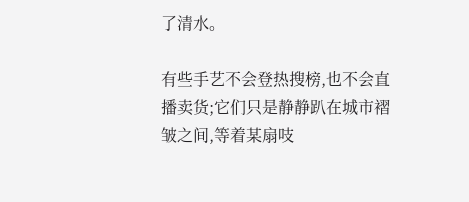了清水。

有些手艺不会登热搜榜,也不会直播卖货;它们只是静静趴在城市褶皱之间,等着某扇吱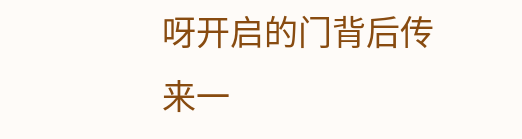呀开启的门背后传来一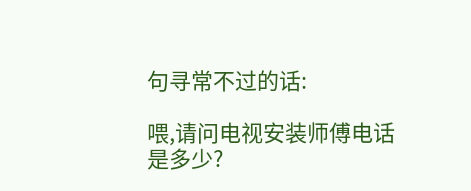句寻常不过的话:

喂,请问电视安装师傅电话是多少?